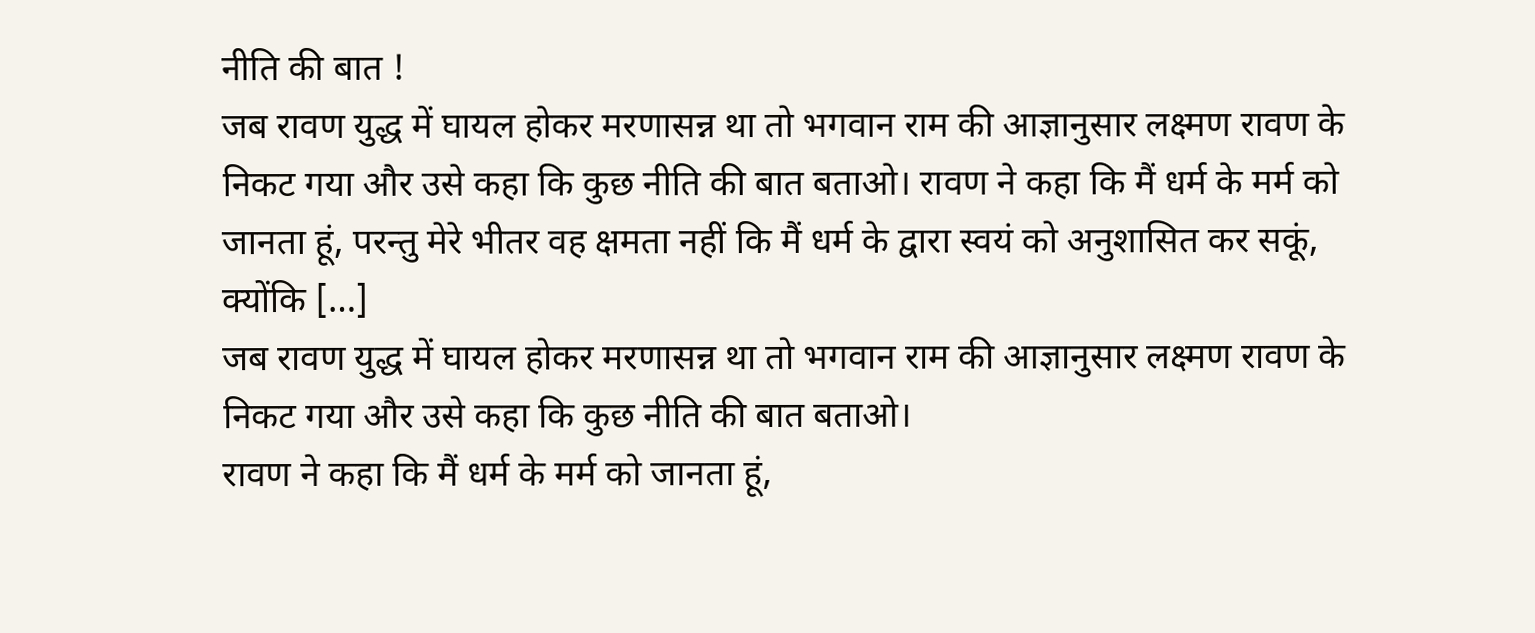नीति की बात !
जब रावण युद्ध में घायल होकर मरणासन्न था तो भगवान राम की आज्ञानुसार लक्ष्मण रावण के निकट गया और उसे कहा कि कुछ नीति की बात बताओ। रावण ने कहा कि मैं धर्म के मर्म को जानता हूं, परन्तु मेरे भीतर वह क्षमता नहीं कि मैं धर्म के द्वारा स्वयं को अनुशासित कर सकूं, क्योंकि […]
जब रावण युद्ध में घायल होकर मरणासन्न था तो भगवान राम की आज्ञानुसार लक्ष्मण रावण के निकट गया और उसे कहा कि कुछ नीति की बात बताओ।
रावण ने कहा कि मैं धर्म के मर्म को जानता हूं,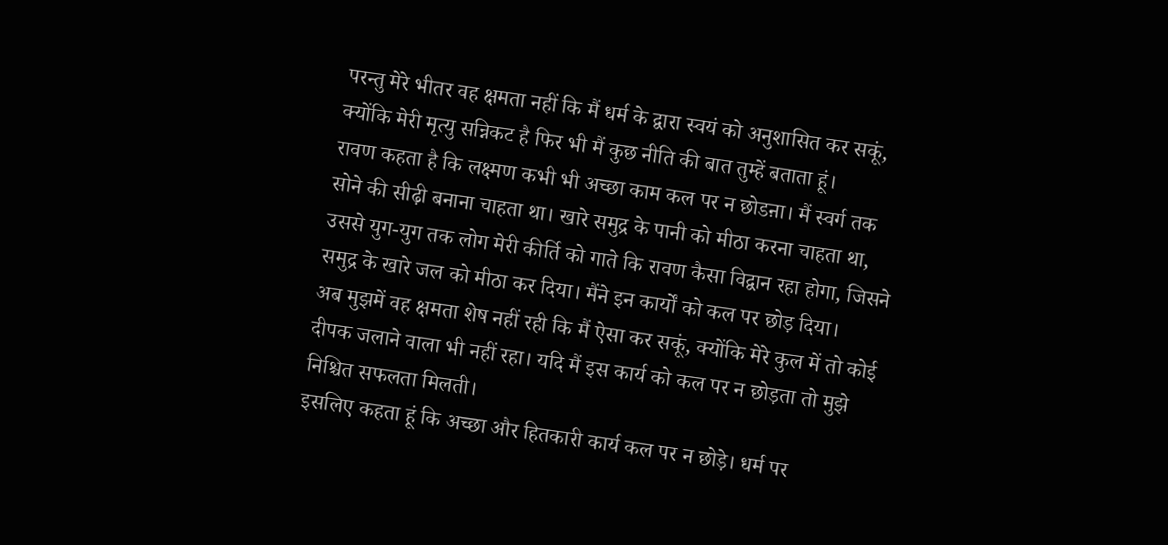परन्तु मेरे भीतर वह क्षमता नहीं कि मैं धर्म के द्वारा स्वयं को अनुशासित कर सकूं, क्योंकि मेरी मृत्यु सन्निकट है फिर भी मैं कुछ नीति की बात तुम्हें बताता हूं।
रावण कहता है कि लक्ष्मण कभी भी अच्छा काम कल पर न छोडऩा। मैं स्वर्ग तक सोने की सीढ़ी बनाना चाहता था। खारे समुद्र के पानी को मीठा करना चाहता था, उससे युग-युग तक लोग मेरी कीर्ति को गाते कि रावण कैसा विद्वान रहा होगा, जिसने समुद्र के खारे जल को मीठा कर दिया। मैंने इन कार्यों को कल पर छोड़ दिया।
अब मुझमें वह क्षमता शेष नहीं रही कि मैं ऐसा कर सकूं, क्योंकि मेरे कुल में तो कोई दीपक जलाने वाला भी नहीं रहा। यदि मैं इस कार्य को कल पर न छोड़ता तो मुझे निश्चित सफलता मिलती।
इसलिए कहता हूं कि अच्छा और हितकारी कार्य कल पर न छोड़े। धर्म पर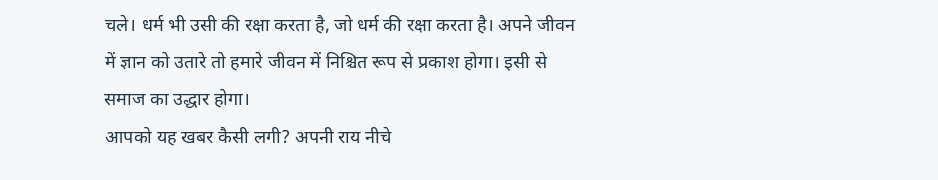चले। धर्म भी उसी की रक्षा करता है, जो धर्म की रक्षा करता है। अपने जीवन में ज्ञान को उतारे तो हमारे जीवन में निश्चित रूप से प्रकाश होगा। इसी से समाज का उद्धार होगा।
आपको यह खबर कैसी लगी? अपनी राय नीचे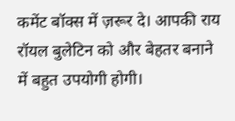कमेंट बॉक्स में ज़रूर दे। आपकी राय रॉयल बुलेटिन को और बेहतर बनाने में बहुत उपयोगी होगी।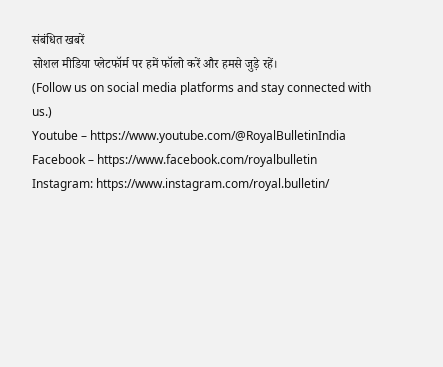संबंधित खबरें
सोशल मीडिया प्लेटफॉर्म पर हमें फॉलो करें और हमसे जुड़े रहें।
(Follow us on social media platforms and stay connected with us.)
Youtube – https://www.youtube.com/@RoyalBulletinIndia
Facebook – https://www.facebook.com/royalbulletin
Instagram: https://www.instagram.com/royal.bulletin/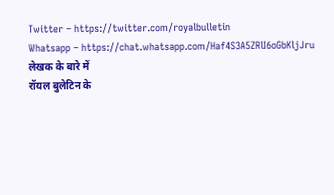Twitter – https://twitter.com/royalbulletin
Whatsapp – https://chat.whatsapp.com/Haf4S3A5ZRlI6oGbKljJru
लेखक के बारे में
रॉयल बुलेटिन के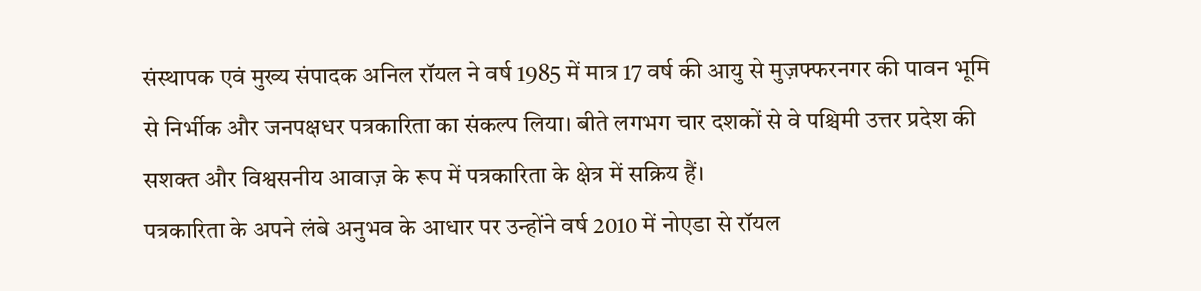संस्थापक एवं मुख्य संपादक अनिल रॉयल ने वर्ष 1985 में मात्र 17 वर्ष की आयु से मुज़फ्फरनगर की पावन भूमि से निर्भीक और जनपक्षधर पत्रकारिता का संकल्प लिया। बीते लगभग चार दशकों से वे पश्चिमी उत्तर प्रदेश की सशक्त और विश्वसनीय आवाज़ के रूप में पत्रकारिता के क्षेत्र में सक्रिय हैं।
पत्रकारिता के अपने लंबे अनुभव के आधार पर उन्होंने वर्ष 2010 में नोएडा से रॉयल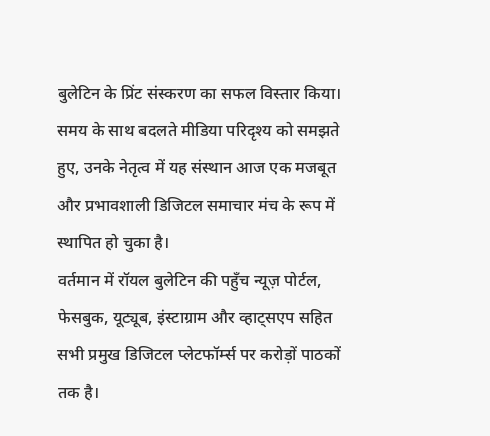बुलेटिन के प्रिंट संस्करण का सफल विस्तार किया। समय के साथ बदलते मीडिया परिदृश्य को समझते हुए, उनके नेतृत्व में यह संस्थान आज एक मजबूत और प्रभावशाली डिजिटल समाचार मंच के रूप में स्थापित हो चुका है।
वर्तमान में रॉयल बुलेटिन की पहुँच न्यूज़ पोर्टल, फेसबुक, यूट्यूब, इंस्टाग्राम और व्हाट्सएप सहित सभी प्रमुख डिजिटल प्लेटफॉर्म्स पर करोड़ों पाठकों तक है।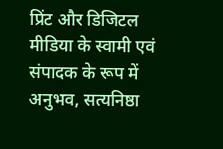प्रिंट और डिजिटल मीडिया के स्वामी एवं संपादक के रूप में अनुभव, सत्यनिष्ठा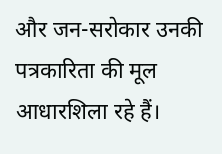और जन-सरोकार उनकी पत्रकारिता की मूल आधारशिला रहे हैं।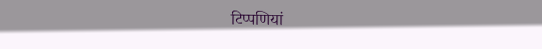टिप्पणियां